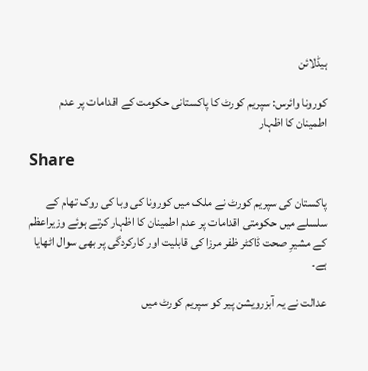ہیڈلائن

کورونا وائرس: سپریم کورٹ کا پاکستانی حکومت کے اقدامات پر عدم اطمینان کا اظہار

Share

پاکستان کی سپریم کورٹ نے ملک میں کورونا کی وبا کی روک تھام کے سلسلے میں حکومتی اقدامات پر عدم اطمینان کا اظہار کرتے ہوئے وزیراعظم کے مشیرِ صحت ڈاکٹر ظفر مرزا کی قابلیت اور کارکردگی پر بھی سوال اٹھایا ہے۔

عدالت نے یہ آبزرویشن پیر کو سپریم کورٹ میں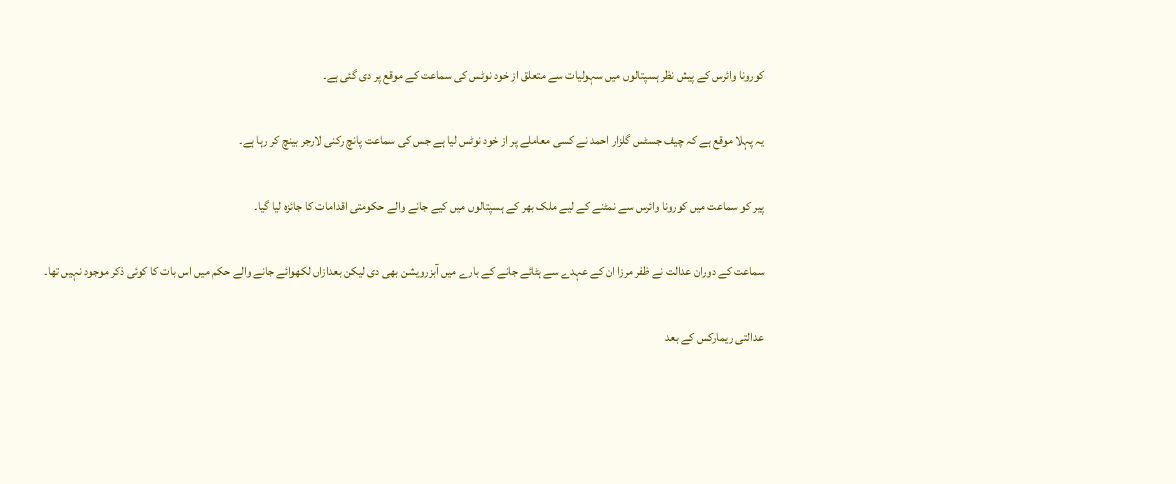کورونا وائرس کے پیش نظر ہسپتالوں میں سہولیات سے متعلق از خود نوٹس کی سماعت کے موقع پر دی گئی ہے۔

یہ پہلا موقع ہے کہ چیف جسٹس گلزار احمد نے کسی معاملے پر از خود نوٹس لیا ہے جس کی سماعت پانچ رکنی لارجر بینچ کر رہا ہے۔

پیر کو سماعت میں کورونا وائرس سے نمٹنے کے لیے ملک بھر کے ہسپتالوں میں کیے جانے والے حکومتی اقدامات کا جائزہ لیا گیا۔

سماعت کے دوران عدالت نے ظفر مرزا ان کے عہدے سے ہٹائے جانے کے بارے میں آبزرویشن بھی دی لیکن بعدازاں لکھوائے جانے والے حکم میں اس بات کا کوئی ذکر موجود نہیں تھا۔

عدالتی ریمارکس کے بعد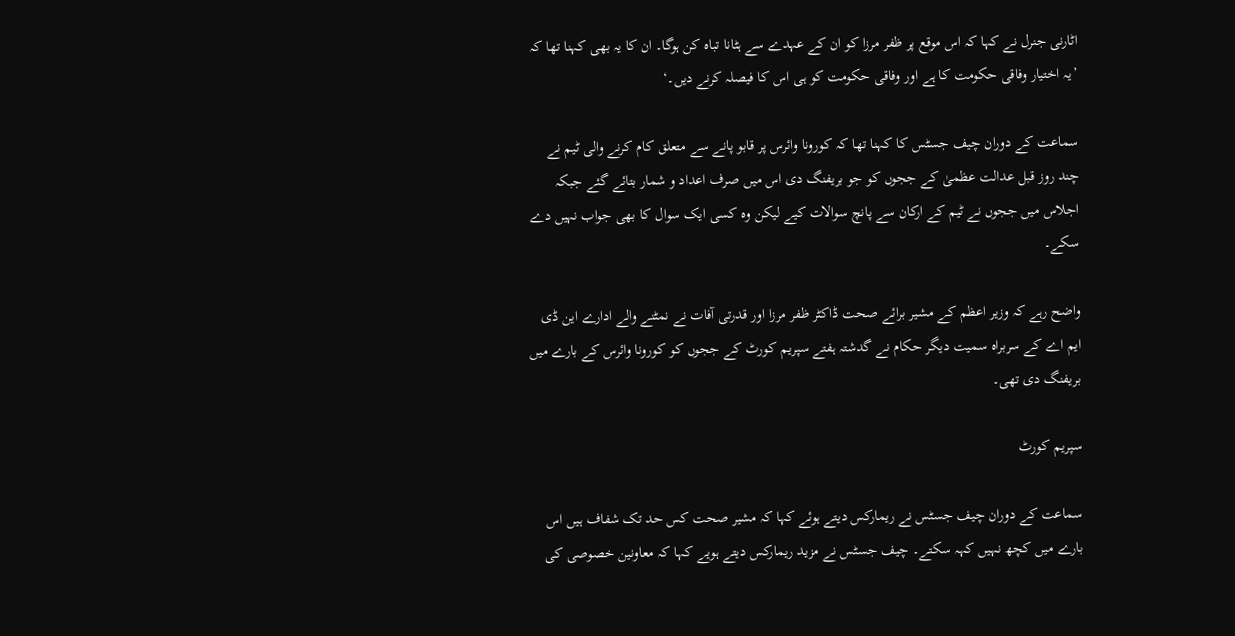اٹارنی جنرل نے کہا کہ اس موقع پر ظفر مرزا کو ان کے عہدے سے ہٹانا تباہ کن ہوگا۔ ان کا یہ بھی کہنا تھا کہ ’یہ اختیار وفاقی حکومت کا ہے اور وفاقی حکومت کو ہی اس کا فیصلہ کرنے دیں۔‘

سماعت کے دوران چیف جسٹس کا کہنا تھا کہ کورونا وائرس پر قابو پانے سے متعلق کام کرنے والی ٹیم نے چند روز قبل عدالت عظمیٰ کے ججوں کو جو بریفنگ دی اس میں صرف اعداد و شمار بتائے گئے جبکہ اجلاس میں ججوں نے ٹیم کے ارکان سے پانچ سوالات کیے لیکن وہ کسی ایک سوال کا بھی جواب نہیں دے سکے۔

واضح رہے کہ وزیر اعظم کے مشیر برائے صحت ڈاکٹر ظفر مرزا اور قدرتی آفات نے نمٹنے والے ادارے این ڈی ایم اے کے سربراہ سمیت دیگر حکام نے گدشتہ ہفتے سپریم کورٹ کے ججوں کو کورونا وائرس کے بارے میں بریفنگ دی تھی۔

سپریم کورٹ

سماعت کے دوران چیف جسٹس نے ریمارکس دیتے ہوئے کہا کہ مشیر صحت کس حد تک شفاف ہیں اس بارے میں کچھ نہیں کہہ سکتے۔ چیف جسٹس نے مزید ریمارکس دیتے ہویے کہا کہ معاونین خصوصی کی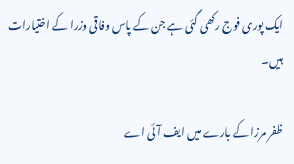ایک پوری فوج رکھی گئی ہے جن کے پاس وفاقی وزرا کے اختیارات ہیں۔

ظفر مرزا کے بارے میں ایف آئی اے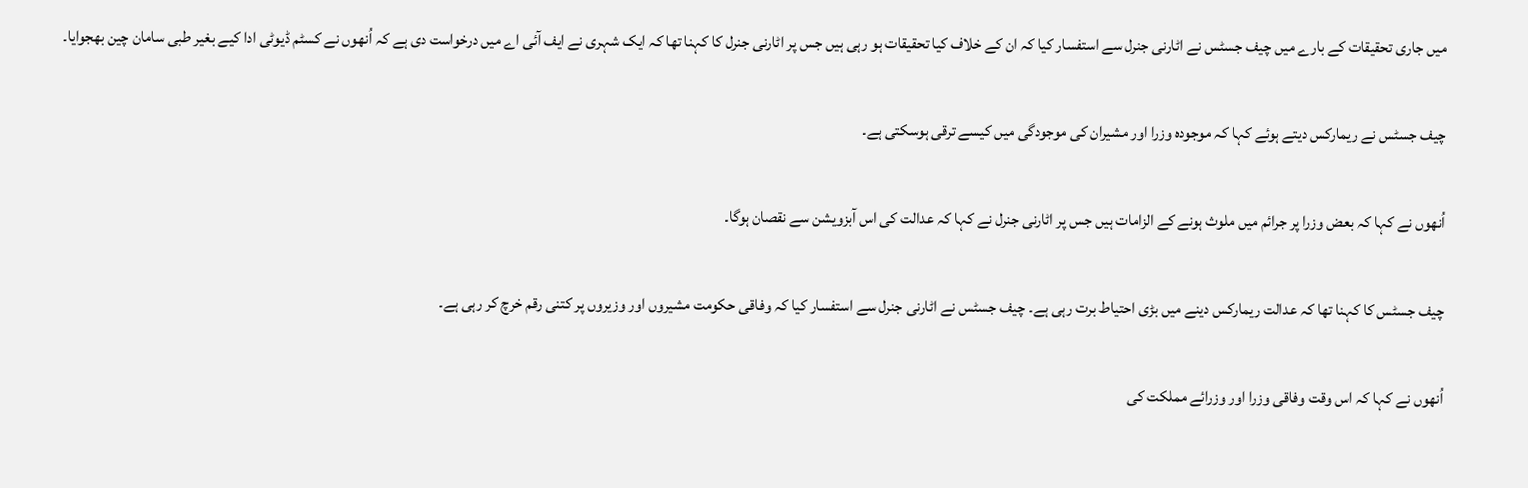میں جاری تحقیقات کے بارے میں چیف جسٹس نے اٹارنی جنرل سے استفسار کیا کہ ان کے خلاف کیا تحقیقات ہو رہی ہیں جس پر اٹارنی جنرل کا کہنا تھا کہ ایک شہری نے ایف آئی اے میں درخواست دی ہے کہ اُنھوں نے کسٹم ڈیوٹی ادا کیے بغیر طبی سامان چین بھجوایا۔

چیف جسٹس نے ریمارکس دیتے ہوئے کہا کہ موجودہ وزرا اور مشیران کی موجودگی میں کیسے ترقی ہوسکتی ہے۔

اُنھوں نے کہا کہ بعض وزرا پر جرائم میں ملوث ہونے کے الزامات ہیں جس پر اٹارنی جنرل نے کہا کہ عدالت کی اس آبزویشن سے نقصان ہوگا۔

چیف جسٹس کا کہنا تھا کہ عدالت ریمارکس دینے میں بڑی احتیاط برت رہی ہے۔ چیف جسٹس نے اٹارنی جنرل سے استفسار کیا کہ وفاقی حکومت مشیروں اور وزیروں پر کتنی رقم خرچ کر رہی ہے۔

اُنھوں نے کہا کہ اس وقت وفاقی وزرا اور وزرائے مملکت کی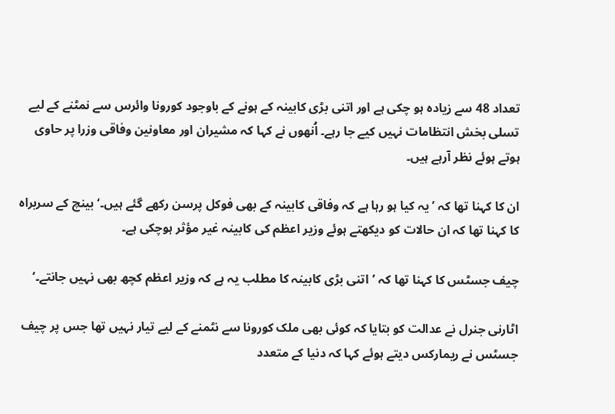تعداد 48 سے زیادہ ہو چکی ہے اور اتنی بڑی کابینہ کے ہونے کے باوجود کورونا وائرس سے نمٹنے کے لیے تسلی بخش انتظامات نہیں کیے جا رہے۔ اُنھوں نے کہا کہ مشیران اور معاونین وفاقی وزرا پر حاوی ہوتے ہوئے نظر آرہے ہیں۔

ان کا کہنا تھا کہ ’یہ کیا ہو رہا ہے کہ وفاقی کابینہ کے بھی فوکل پرسن رکھے گئے ہیں۔‘ بینچ کے سربراہ کا کہنا تھا کہ ان حالات کو دیکھتے ہوئے وزیر اعظم کی کابینہ غیر مؤثر ہوچکی ہے۔

چیف جسٹس کا کہنا تھا کہ ’اتنی بڑی کابینہ کا مطلب یہ ہے کہ وزیر اعظم کچھ بھی نہیں جانتے۔‘

اٹارنی جنرل نے عدالت کو بتایا کہ کوئی بھی ملک کورونا سے نٹمنے کے لیے تیار نہیں تھا جس پر چیف جسٹس نے ریمارکس دیتے ہوئے کہا کہ دنیا کے متعدد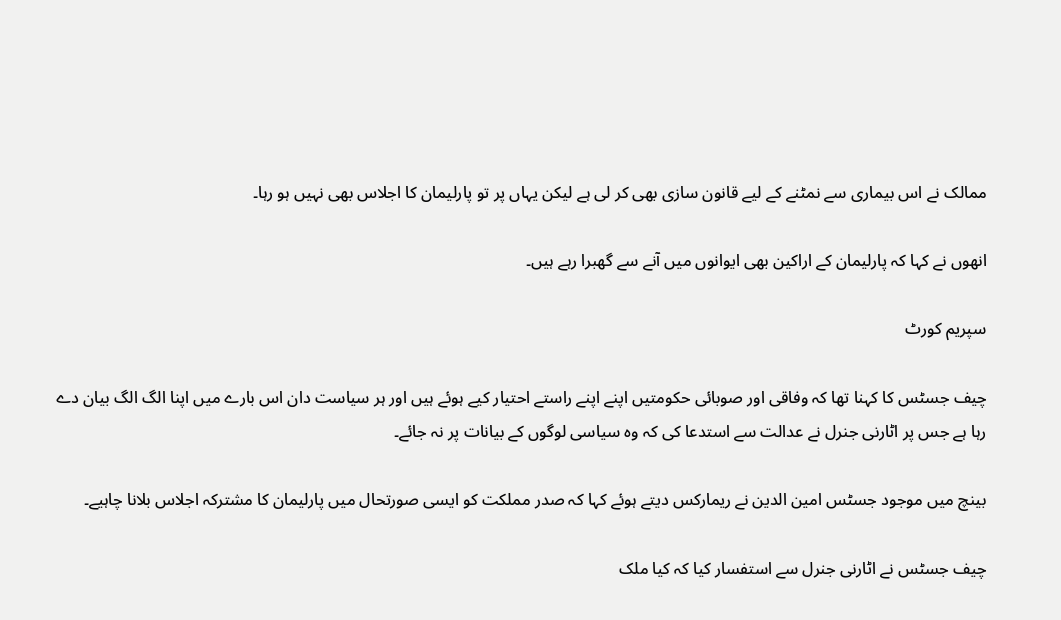ممالک نے اس بیماری سے نمٹنے کے لیے قانون سازی بھی کر لی ہے لیکن یہاں پر تو پارلیمان کا اجلاس بھی نہیں ہو رہا۔

انھوں نے کہا کہ پارلیمان کے اراکین بھی ایوانوں میں آنے سے گھبرا رہے ہیں۔

سپریم کورٹ

چیف جسٹس کا کہنا تھا کہ وفاقی اور صوبائی حکومتیں اپنے اپنے راستے احتیار کیے ہوئے ہیں اور ہر سیاست دان اس بارے میں اپنا الگ الگ بیان دے رہا ہے جس پر اٹارنی جنرل نے عدالت سے استدعا کی کہ وہ سیاسی لوگوں کے بیانات پر نہ جائے۔

بینچ میں موجود جسٹس امین الدین نے ریمارکس دیتے ہوئے کہا کہ صدر مملکت کو ایسی صورتحال میں پارلیمان کا مشترکہ اجلاس بلانا چاہیے۔

چیف جسٹس نے اٹارنی جنرل سے استفسار کیا کہ کیا ملک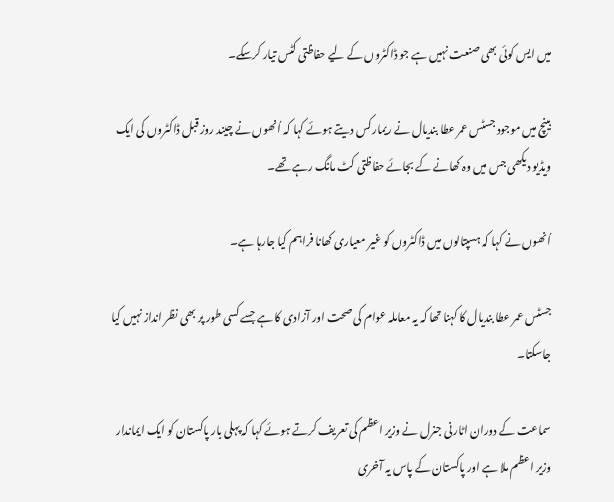میں ایس کوئی بھی صنعت نہیں ہے جو ڈاکٹروں کے لیے حفاظتی کٹس تیار کرسکے۔

بینچ میں موجود جسٹس عمر عطا بندیال نے ریمارکس دیتے ہوئے کہا کہ اُنھوں نے چیند روز قبل ڈاکٹروں کی ایک ویڈیو دیکھی جس میں وہ کھانے کے بجائے حفاظتی کٹ مانگ رہے تھے۔

اُنھوں نے کہا کہ ہسپتالوں میں ڈاکٹروں کو غیر معیاری کھانا فراہم کیا جارہا ہے۔

جسٹس عمر عطا بندیال کا کہنا تھا کہ یہ معاملہ عوام کی صحت اور آزادی کا ہے جسے کسی طور پر بھی نظر انداز نہیں کیا جاسکتا۔

سماعت کے دوران اٹارنی جنرل نے وزیر اعظم کی تعریف کرتے ہوئے کہا کہ پہلی بار پاکستان کو ایک ایماندار وزیر اعظم ملا ہے اور پاکستان کے پاس یہ آخری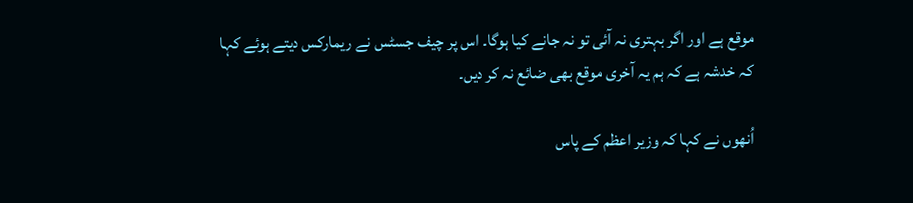موقع ہے اور اگر بہتری نہ آئی تو نہ جانے کیا ہوگا۔ اس پر چیف جسٹس نے ریمارکس دیتے ہوئے کہا کہ خدشہ ہے کہ ہم یہ آخری موقع بھی ضائع نہ کر دیں۔

اُنھوں نے کہا کہ وزیر اعظم کے پاس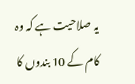یہ صلاحیت ہے کہ وہ کام کے 10 بندوں کا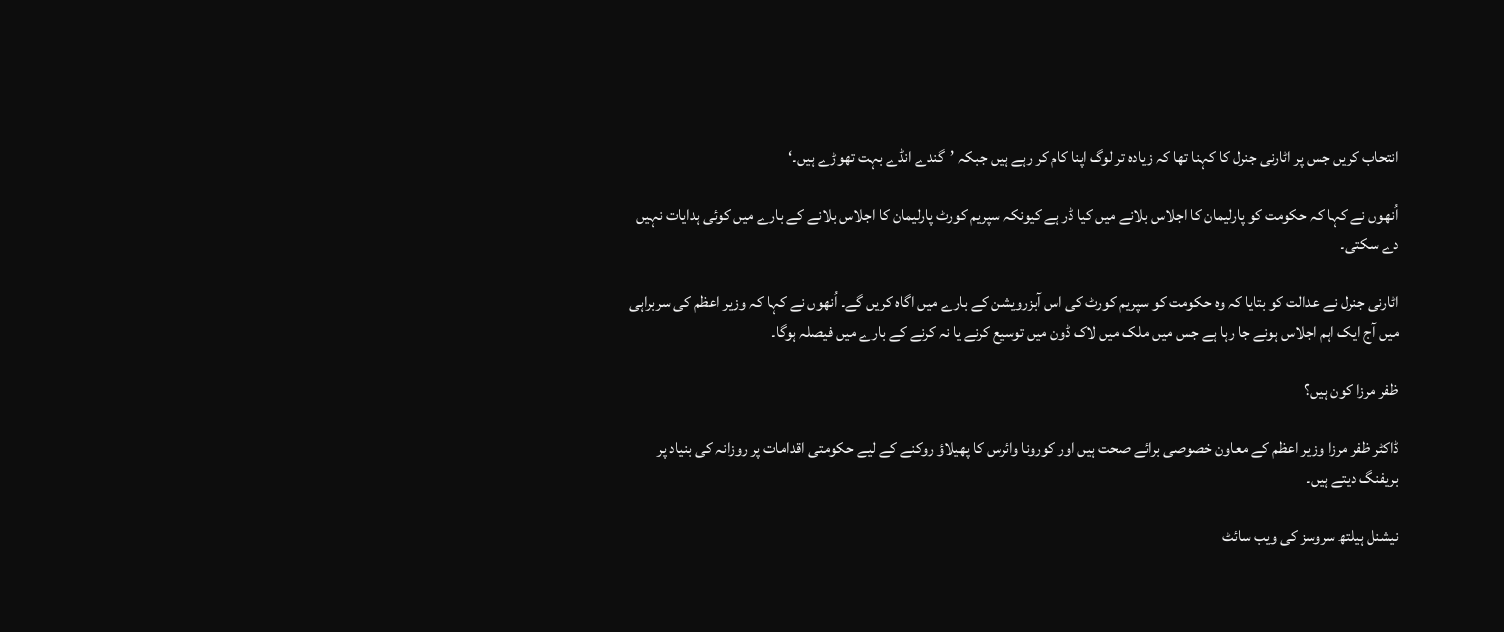انتحاب کریں جس پر اٹارنی جنرل کا کہنا تھا کہ زیادہ تر لوگ اپنا کام کر رہے ہیں جبکہ ’گندے انڈے بہت تھوڑے ہیں۔‘

اُنھوں نے کہا کہ حکومت کو پارلیمان کا اجلاس بلانے میں کیا ڈر ہے کیونکہ سپریم کورٹ پارلیمان کا اجلاس بلانے کے بارے میں کوئی ہدایات نہیں دے سکتی۔

اٹارنی جنرل نے عدالت کو بتایا کہ وہ حکومت کو سپریم کورٹ کی اس آبزرویشن کے بارے میں اگاہ کریں گے۔ اُنھوں نے کہا کہ وزیر اعظم کی سربراہی میں آج ایک اہم اجلاس ہونے جا رہا ہے جس میں ملک میں لاک ڈون میں توسیع کرنے یا نہ کرنے کے بارے میں فیصلہ ہوگا۔

ظفر مرزا کون ہیں؟

ڈاکٹر ظفر مرزا وزیر اعظم کے معاون خصوصی برائے صحت ہیں اور کورونا وائرس کا پھیلاؤ روکنے کے لیے حکومتی اقدامات پر روزانہ کی بنیاد پر بریفنگ دیتے ہیں۔

نیشنل ہیلتھ سروسز کی ویب سائٹ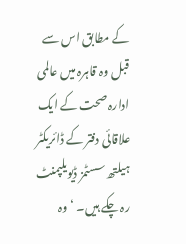کے مطابق اس سے قبل وہ قاہرہ میں عالمی ادارہ صحت کے ایک علاقائی دفتر کے ڈائریکٹر ہیلتھ سسٹمز ڈیویلپمنٹ رہ چکے ہیں۔ ‘وہ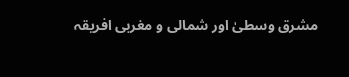مشرق وسطیٰ اور شمالی و مغربی افریقہ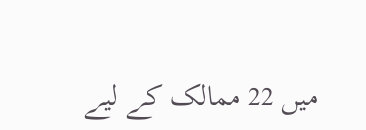میں 22 ممالک کے لیے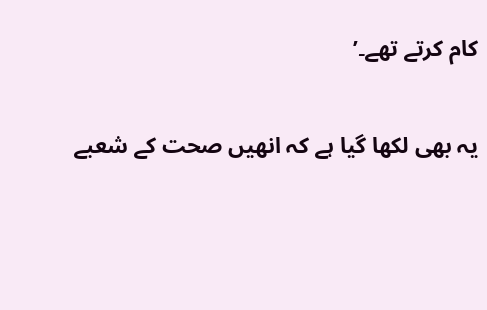کام کرتے تھے۔’

یہ بھی لکھا گیا ہے کہ انھیں صحت کے شعبے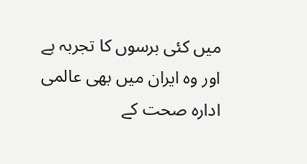میں کئی برسوں کا تجربہ ہے اور وہ ایران میں بھی عالمی ادارہ صحت کے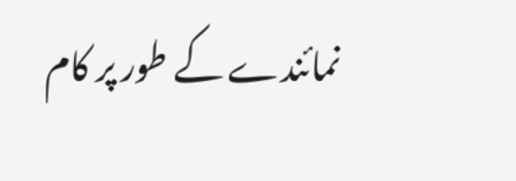نمائندے کے طور پر کام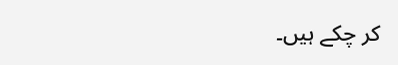کر چکے ہیں۔